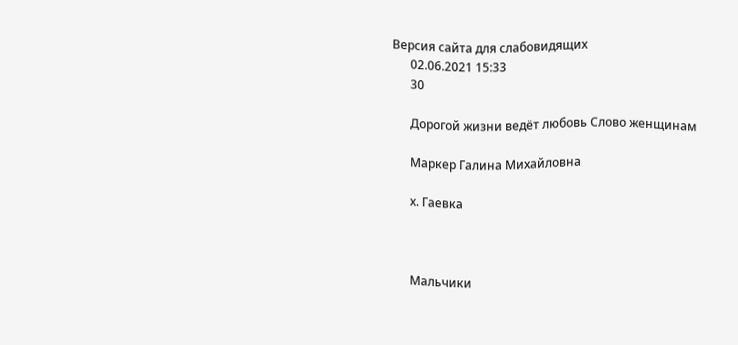Версия сайта для слабовидящих
      02.06.2021 15:33
      30

      Дорогой жизни ведёт любовь Слово женщинам

      Маркер Галина Михайловна

      х. Гаевка



      Мальчики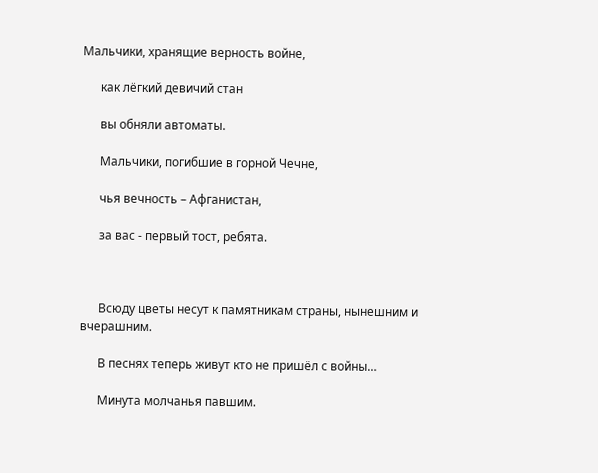Мальчики, хранящие верность войне,

      как лёгкий девичий стан

      вы обняли автоматы.

      Мальчики, погибшие в горной Чечне,

      чья вечность – Афганистан,

      за вас - первый тост, ребята.



      Всюду цветы несут к памятникам страны, нынешним и вчерашним.

      В песнях теперь живут кто не пришёл с войны…

      Минута молчанья павшим.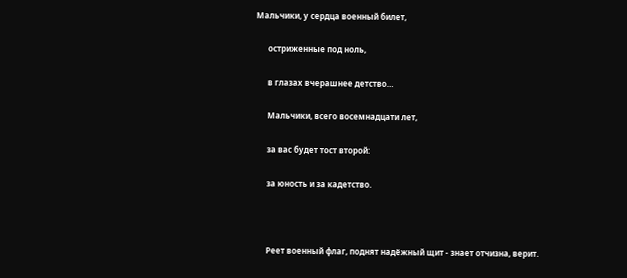Мальчики, у сердца военный билет,

      остриженные под ноль,

      в глазах вчерашнее детство…

      Мальчики, всего восемнадцати лет,

      за вас будет тост второй:

      за юность и за кадетство.



      Реет военный флаг, поднят надёжный щит - знает отчизна, верит.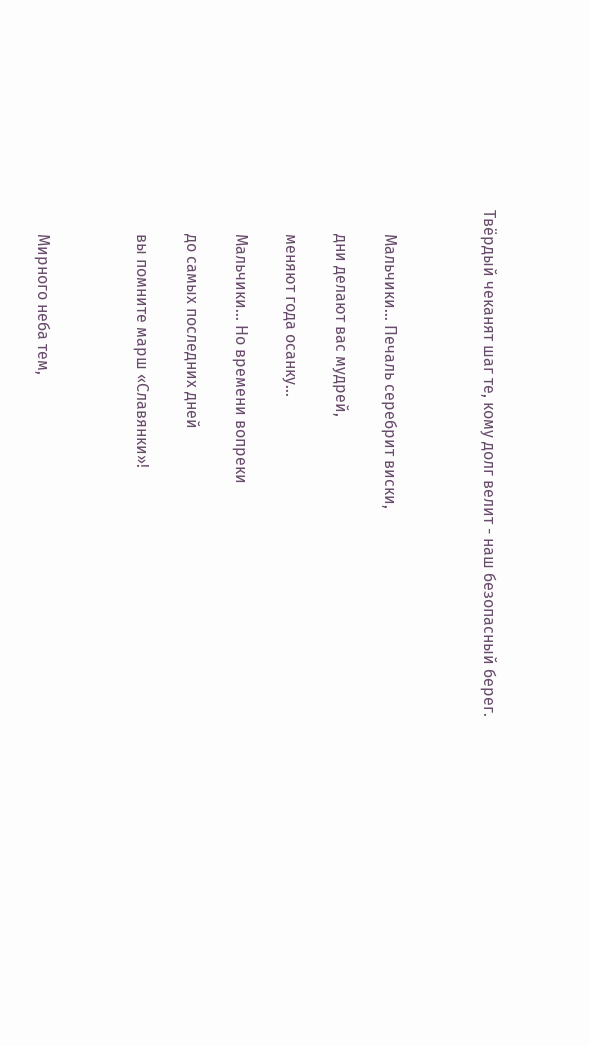Твёрдый чеканят шаг те, кому долг велит - наш безопасный берег.



      Мальчики… Печаль серебрит виски,

      дни делают вас мудрей,

      меняют года осанку…

      Мальчики… Но времени вопреки

      до самых последних дней

      вы помните марш «Славянки»!



      Мирного неба тем,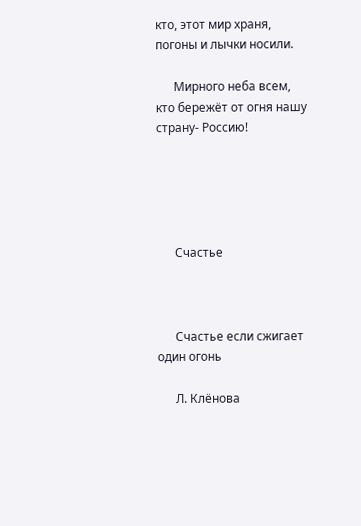кто, этот мир храня, погоны и лычки носили.

      Мирного неба всем, кто бережёт от огня нашу страну- Россию!





      Счастье



      Счастье если сжигает один огонь

      Л. Клёнова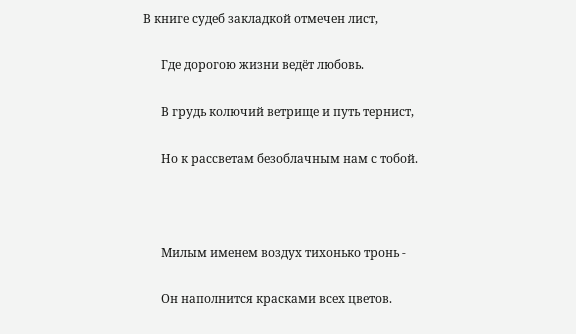В книге судеб закладкой отмечен лист,

      Где дорогою жизни ведёт любовь.

      В грудь колючий ветрище и путь тернист,

      Но к рассветам безоблачным нам с тобой.



      Милым именем воздух тихонько тронь -

      Он наполнится красками всех цветов.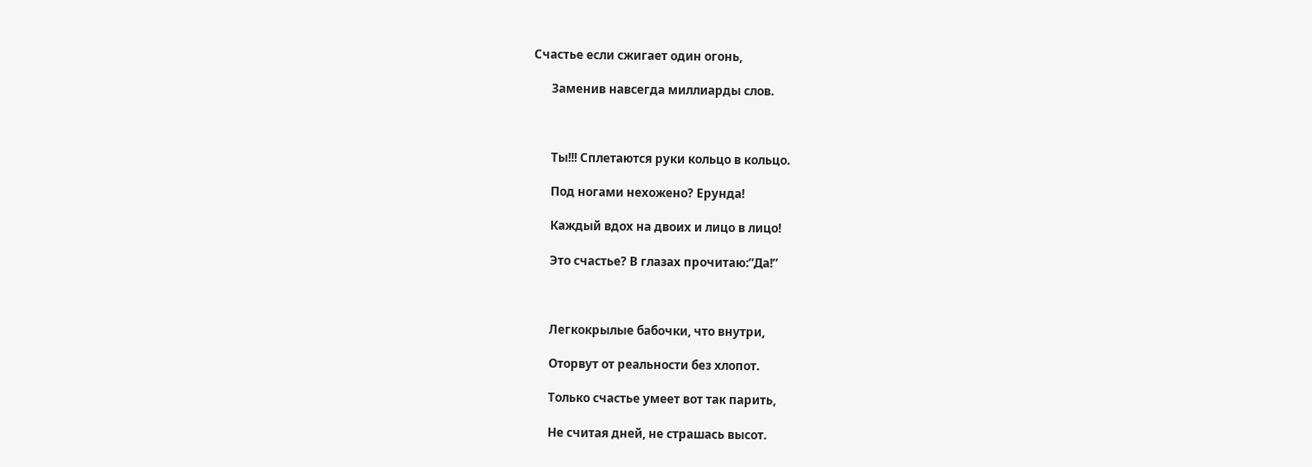Счастье если сжигает один огонь,

      Заменив навсегда миллиарды слов.



      Ты!!! Сплетаются руки кольцо в кольцо.

      Под ногами нехожено? Ерунда!

      Каждый вдох на двоих и лицо в лицо!

      Это счастье? В глазах прочитаю:”Да!”



      Легкокрылые бабочки, что внутри,

      Оторвут от реальности без хлопот.

      Только счастье умеет вот так парить,

      Не считая дней, не страшась высот.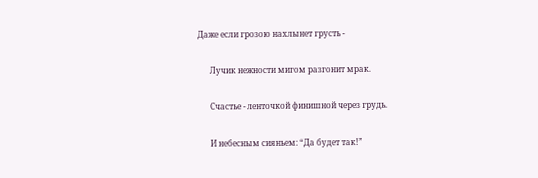Даже если грозою нахлынет грусть -

      Лучик нежности мигом разгонит мрак.

      Счастье - ленточкой финишной через грудь.

      И небесным сияньем: “Да будет так!”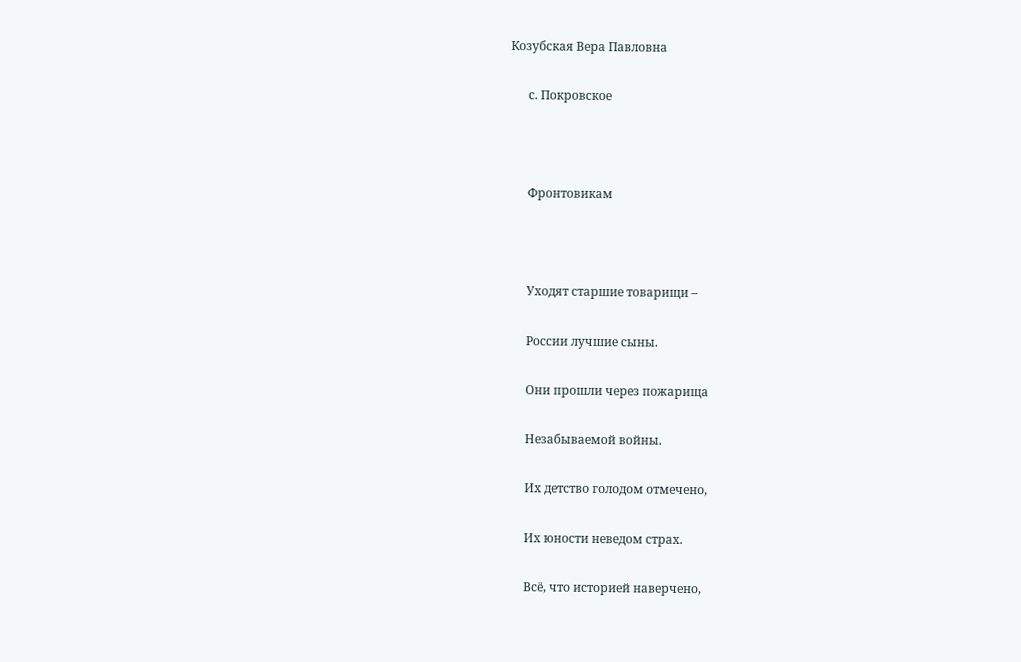Козубская Вера Павловна

      с. Покровское



      Фронтовикам



      Уходят старшие товарищи –

      России лучшие сыны.

      Они прошли через пожарища

      Незабываемой войны.

      Их детство голодом отмечено,

      Их юности неведом страх.

      Всё, что историей наверчено,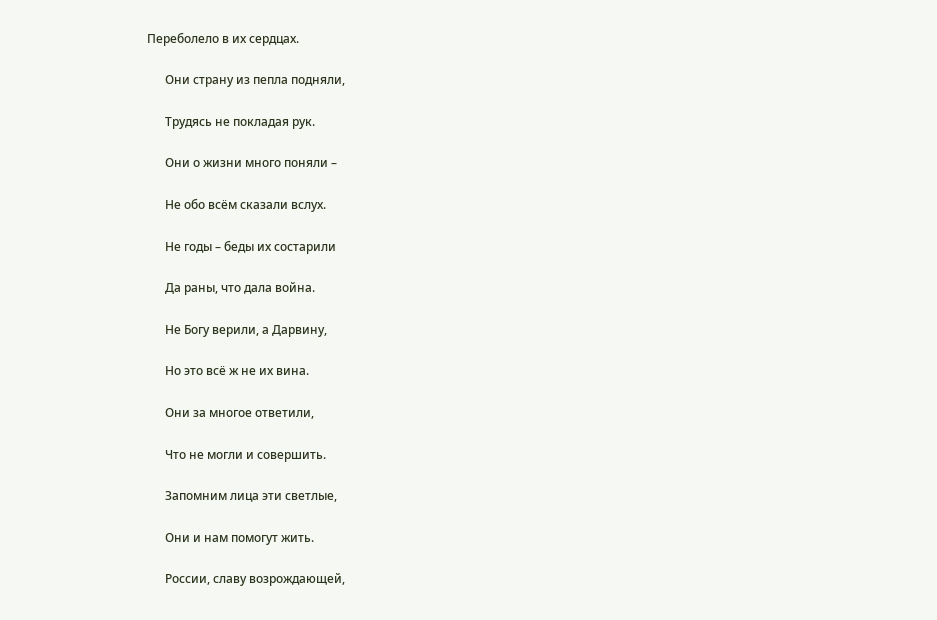Переболело в их сердцах.

      Они страну из пепла подняли,

      Трудясь не покладая рук.

      Они о жизни много поняли –

      Не обо всём сказали вслух.

      Не годы – беды их состарили

      Да раны, что дала война.

      Не Богу верили, а Дарвину,

      Но это всё ж не их вина.

      Они за многое ответили,

      Что не могли и совершить.

      Запомним лица эти светлые,

      Они и нам помогут жить.

      России, славу возрождающей,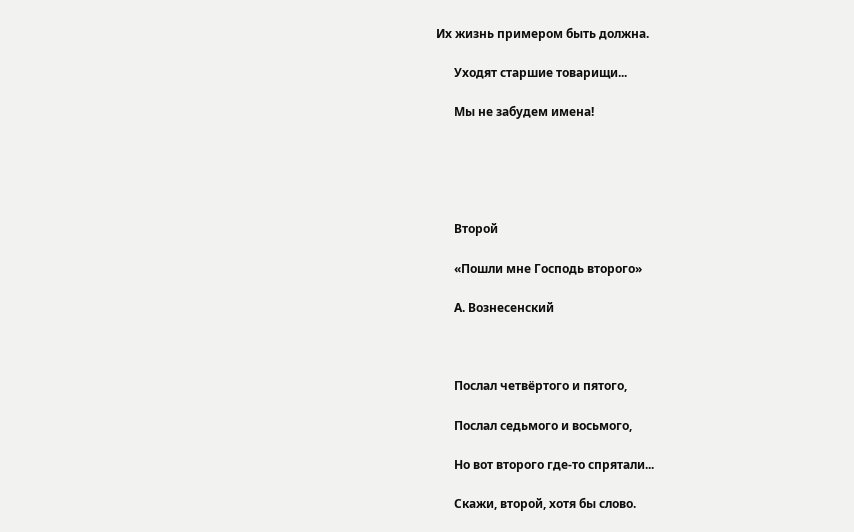Их жизнь примером быть должна.

      Уходят старшие товарищи...

      Мы не забудем имена!





      Второй

      «Пошли мне Господь второго»

      А. Вознесенский



      Послал четвёртого и пятого,

      Послал седьмого и восьмого,

      Но вот второго где-то спрятали...

      Скажи, второй, хотя бы слово.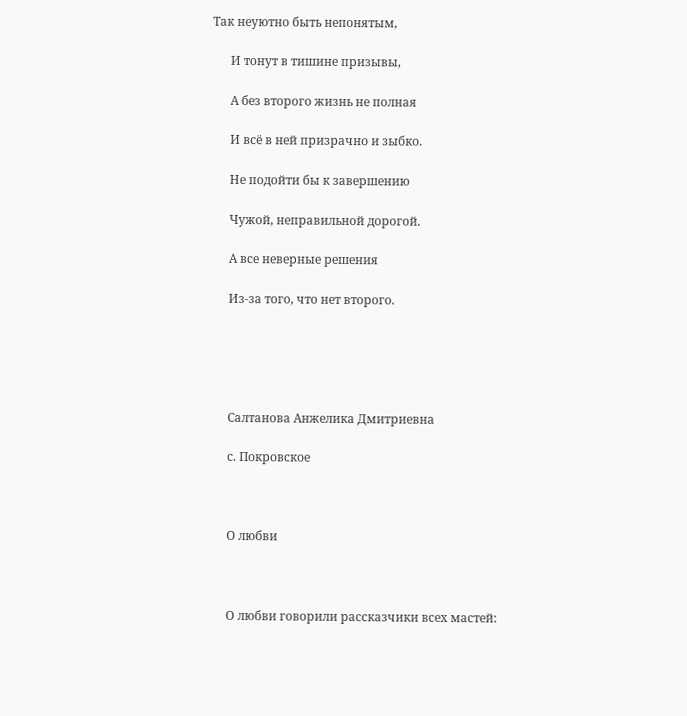Так неуютно быть непонятым,

      И тонут в тишине призывы,

      А без второго жизнь не полная

      И всё в ней призрачно и зыбко.

      Не подойти бы к завершению

      Чужой, неправильной дорогой.

      А все неверные решения

      Из-за того, что нет второго.





      Салтанова Анжелика Дмитриевна

      с. Покровское



      О любви



      О любви говорили рассказчики всех мастей: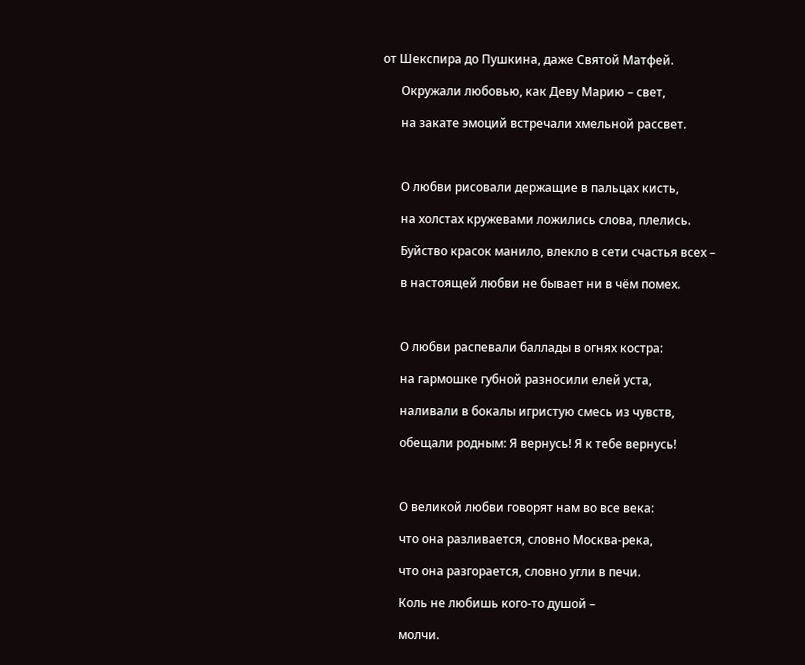от Шекспира до Пушкина, даже Святой Матфей.

      Окружали любовью, как Деву Марию – свет,

      на закате эмоций встречали хмельной рассвет.



      О любви рисовали держащие в пальцах кисть,

      на холстах кружевами ложились слова, плелись.

      Буйство красок манило, влекло в сети счастья всех –

      в настоящей любви не бывает ни в чём помех.



      О любви распевали баллады в огнях костра:

      на гармошке губной разносили елей уста,

      наливали в бокалы игристую смесь из чувств,

      обещали родным: Я вернусь! Я к тебе вернусь!



      О великой любви говорят нам во все века:

      что она разливается, словно Москва-река,

      что она разгорается, словно угли в печи.

      Коль не любишь кого-то душой –

      молчи.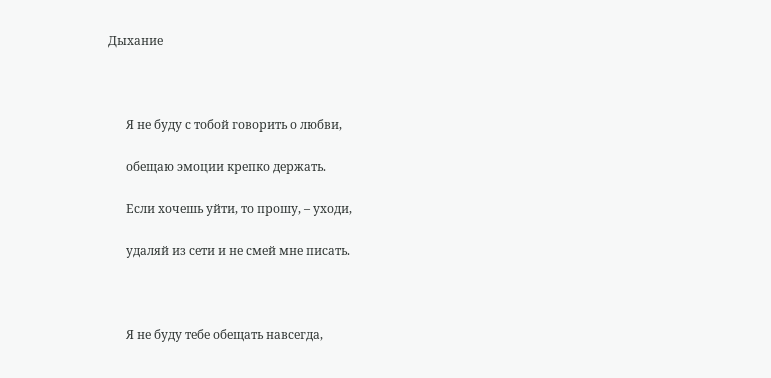Дыхание



      Я не буду с тобой говорить о любви,

      обещаю эмоции крепко держать.

      Если хочешь уйти, то прошу, – уходи,

      удаляй из сети и не смей мне писать.



      Я не буду тебе обещать навсегда,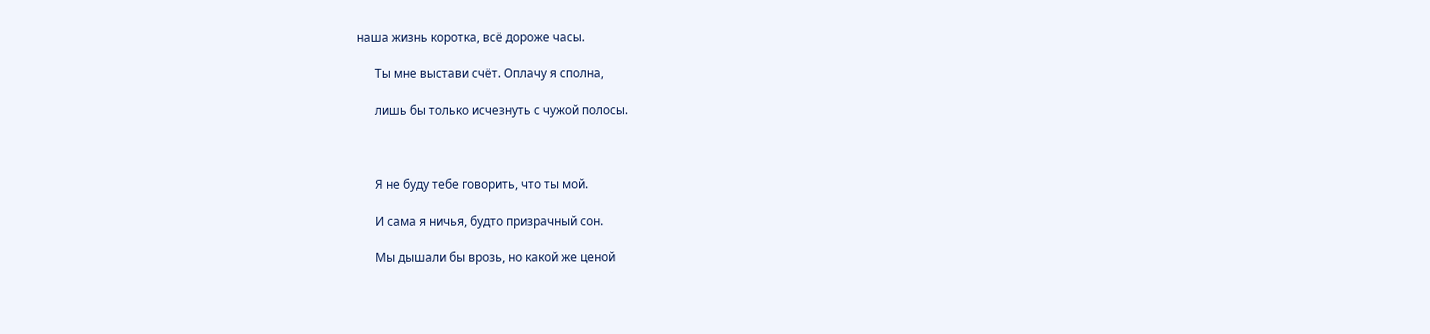наша жизнь коротка, всё дороже часы.

      Ты мне выстави счёт. Оплачу я сполна,

      лишь бы только исчезнуть с чужой полосы.



      Я не буду тебе говорить, что ты мой.

      И сама я ничья, будто призрачный сон.

      Мы дышали бы врозь, но какой же ценой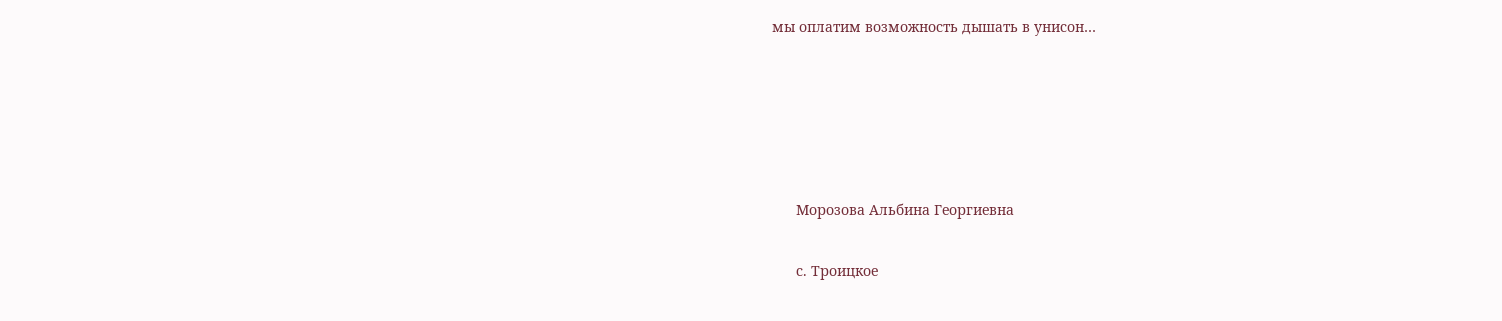мы оплатим возможность дышать в унисон…





      Морозова Альбина Георгиевна

      с. Троицкое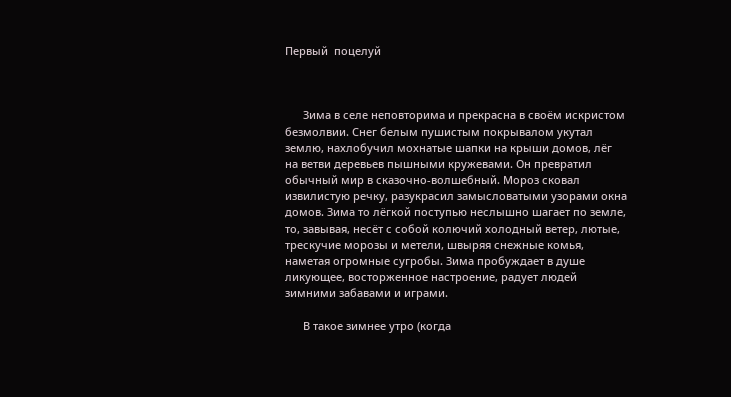Первый  поцелуй



      Зима в селе неповторима и прекрасна в своём искристом безмолвии. Снег белым пушистым покрывалом укутал землю, нахлобучил мохнатые шапки на крыши домов, лёг на ветви деревьев пышными кружевами. Он превратил обычный мир в сказочно-волшебный. Мороз сковал извилистую речку, разукрасил замысловатыми узорами окна домов. Зима то лёгкой поступью неслышно шагает по земле, то, завывая, несёт с собой колючий холодный ветер, лютые, трескучие морозы и метели, швыряя снежные комья, наметая огромные сугробы. Зима пробуждает в душе ликующее, восторженное настроение, радует людей зимними забавами и играми.

      В такое зимнее утро (когда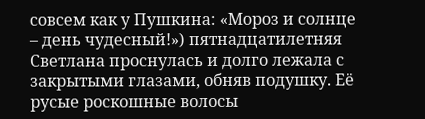совсем как у Пушкина: «Мороз и солнце – день чудесный!») пятнадцатилетняя Светлана проснулась и долго лежала с закрытыми глазами, обняв подушку. Её русые роскошные волосы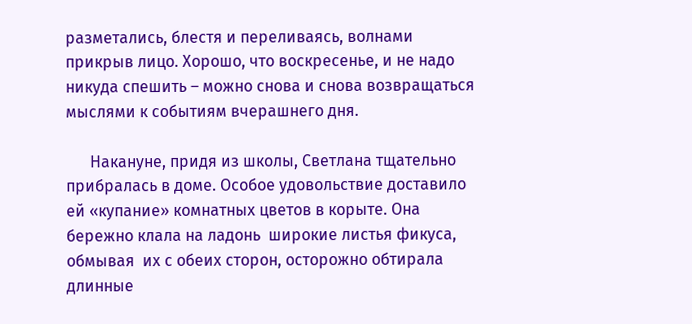разметались, блестя и переливаясь, волнами  прикрыв лицо. Хорошо, что воскресенье, и не надо никуда спешить – можно снова и снова возвращаться мыслями к событиям вчерашнего дня.

      Накануне, придя из школы, Светлана тщательно прибралась в доме. Особое удовольствие доставило ей «купание» комнатных цветов в корыте. Она бережно клала на ладонь  широкие листья фикуса, обмывая  их с обеих сторон, осторожно обтирала длинные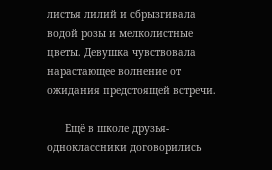листья лилий и сбрызгивала водой розы и мелколистные цветы. Девушка чувствовала нарастающее волнение от ожидания предстоящей встречи.

      Ещё в школе друзья-одноклассники договорились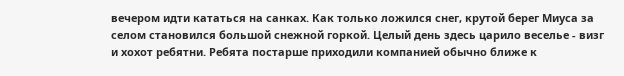вечером идти кататься на санках. Как только ложился снег, крутой берег Миуса за селом становился большой снежной горкой. Целый день здесь царило веселье - визг и хохот ребятни. Ребята постарше приходили компанией обычно ближе к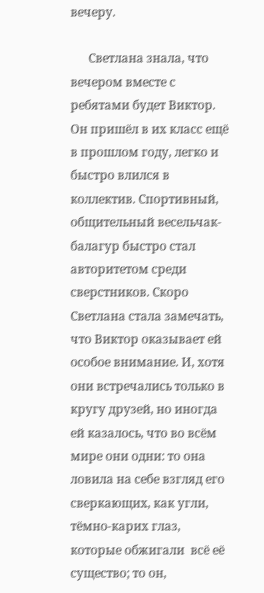вечеру.

      Светлана знала, что вечером вместе с ребятами будет Виктор. Он пришёл в их класс ещё в прошлом году, легко и быстро влился в коллектив. Спортивный, общительный весельчак-балагур быстро стал авторитетом среди сверстников. Скоро Светлана стала замечать, что Виктор оказывает ей особое внимание. И, хотя они встречались только в кругу друзей, но иногда ей казалось, что во всём мире они одни: то она ловила на себе взгляд его сверкающих, как угли, тёмно-карих глаз, которые обжигали  всё её существо; то он,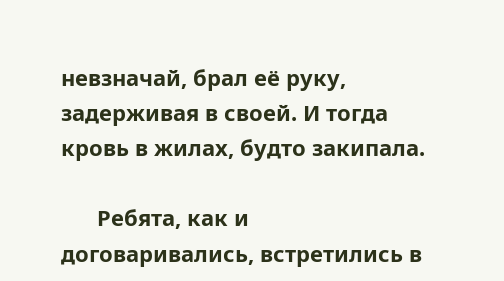невзначай, брал её руку, задерживая в своей. И тогда кровь в жилах, будто закипала.

      Ребята, как и договаривались, встретились в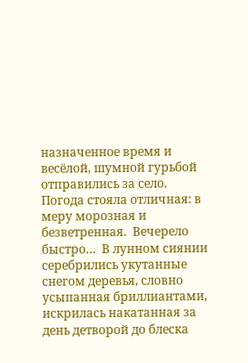назначенное время и весёлой, шумной гурьбой отправились за село. Погода стояла отличная: в меру морозная и безветренная.  Вечерело быстро…  В лунном сиянии серебрились укутанные снегом деревья, словно усыпанная бриллиантами, искрилась накатанная за день детворой до блеска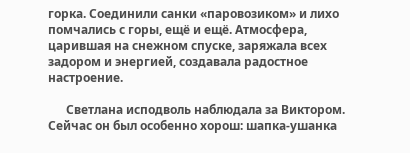горка. Соединили санки «паровозиком» и лихо помчались с горы, ещё и ещё. Атмосфера, царившая на снежном спуске, заряжала всех задором и энергией, создавала радостное настроение.

      Светлана исподволь наблюдала за Виктором. Сейчас он был особенно хорош: шапка-ушанка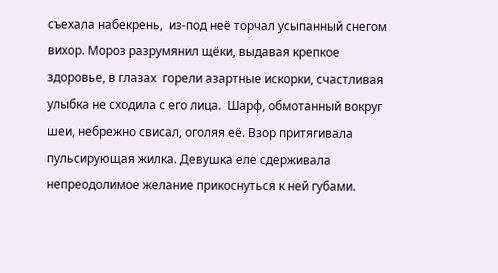съехала набекрень,  из-под неё торчал усыпанный снегом вихор. Мороз разрумянил щёки, выдавая крепкое здоровье, в глазах  горели азартные искорки, счастливая улыбка не сходила с его лица.  Шарф, обмотанный вокруг шеи, небрежно свисал, оголяя её. Взор притягивала пульсирующая жилка. Девушка еле сдерживала непреодолимое желание прикоснуться к ней губами.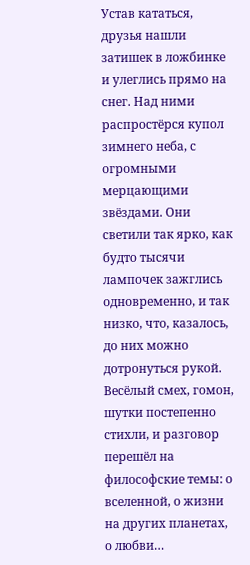Устав кататься, друзья нашли затишек в ложбинке и улеглись прямо на снег. Над ними распростёрся купол зимнего неба, с огромными  мерцающими звёздами. Они светили так ярко, как будто тысячи лампочек зажглись одновременно, и так низко, что, казалось, до них можно дотронуться рукой. Весёлый смех, гомон, шутки постепенно стихли, и разговор перешёл на философские темы: о вселенной, о жизни на других планетах, о любви…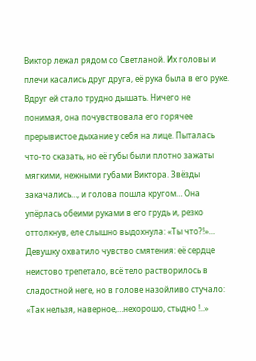Виктор лежал рядом со Светланой. Их головы и плечи касались друг друга, её рука была в его руке. Вдруг ей стало трудно дышать. Ничего не понимая, она почувствовала его горячее прерывистое дыхание у себя на лице. Пыталась что-то сказать, но её губы были плотно зажаты мягкими, нежными губами Виктора. Звёзды закачались…, и голова пошла кругом… Она упёрлась обеими руками в его грудь и, резко оттолкнув, еле слышно выдохнула: «Ты что?!»…  Девушку охватило чувство смятения: её сердце неистово трепетало, всё тело растворилось в сладостной неге, но в голове назойливо стучало: «Так нельзя, наверное,…нехорошо, стыдно !..»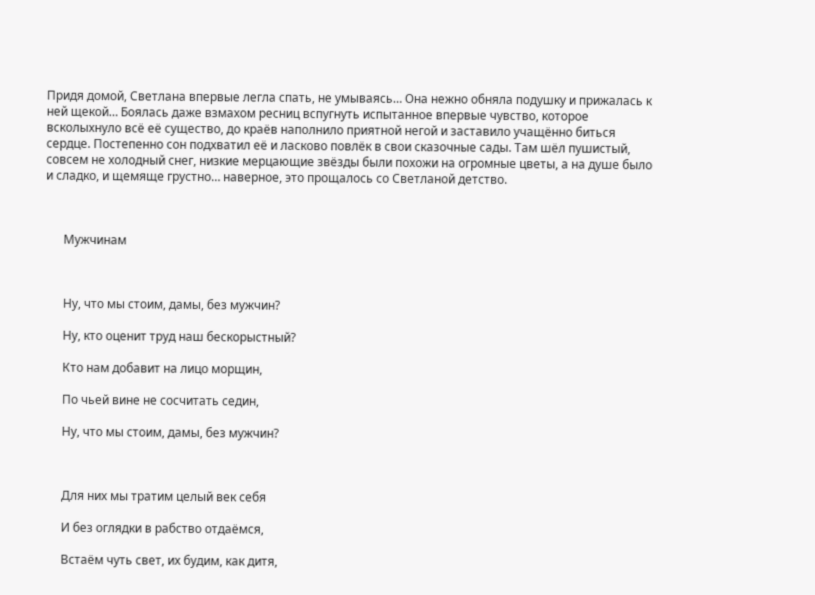Придя домой, Светлана впервые легла спать, не умываясь… Она нежно обняла подушку и прижалась к ней щекой… Боялась даже взмахом ресниц вспугнуть испытанное впервые чувство, которое всколыхнуло всё её существо, до краёв наполнило приятной негой и заставило учащённо биться сердце. Постепенно сон подхватил её и ласково повлёк в свои сказочные сады. Там шёл пушистый, совсем не холодный снег, низкие мерцающие звёзды были похожи на огромные цветы, а на душе было и сладко, и щемяще грустно… наверное, это прощалось со Светланой детство.



      Мужчинам



      Ну, что мы стоим, дамы, без мужчин?

      Ну, кто оценит труд наш бескорыстный?

      Кто нам добавит на лицо морщин,

      По чьей вине не сосчитать седин,

      Ну, что мы стоим, дамы, без мужчин?



      Для них мы тратим целый век себя

      И без оглядки в рабство отдаёмся,

      Встаём чуть свет, их будим, как дитя,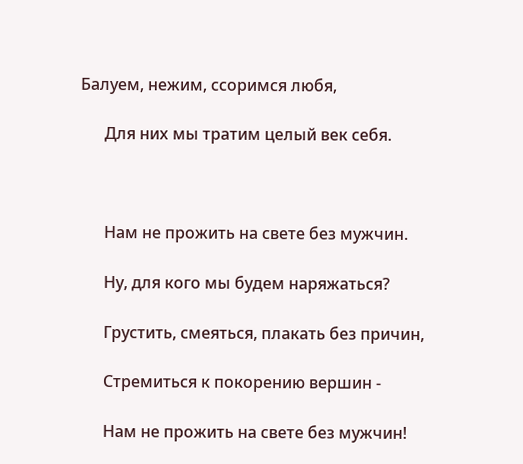Балуем, нежим, ссоримся любя,

      Для них мы тратим целый век себя.



      Нам не прожить на свете без мужчин.

      Ну, для кого мы будем наряжаться?

      Грустить, смеяться, плакать без причин,

      Стремиться к покорению вершин -

      Нам не прожить на свете без мужчин!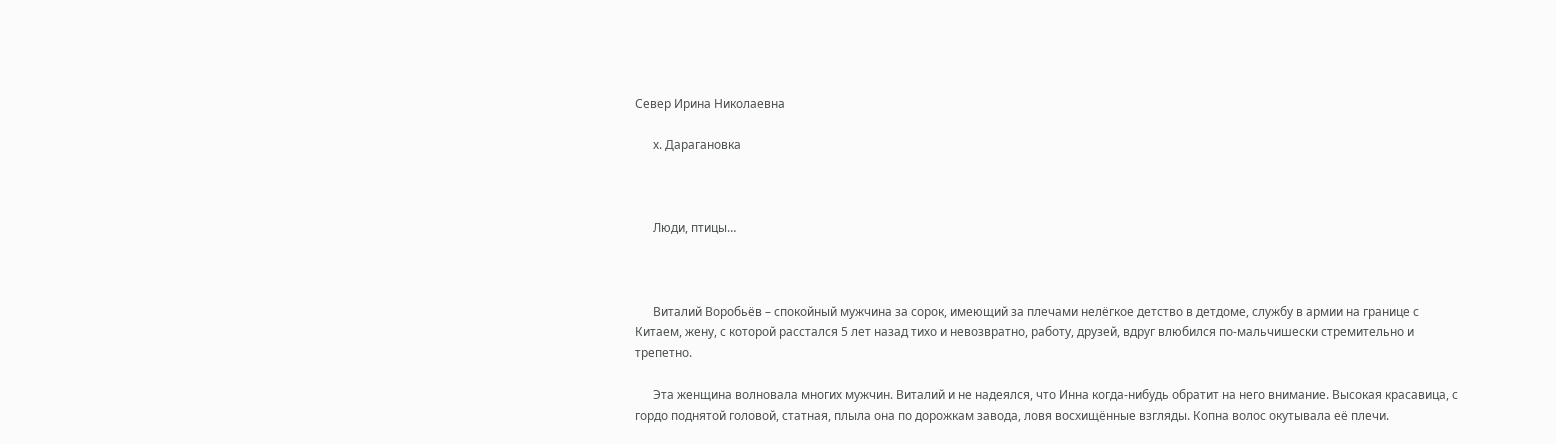Север Ирина Николаевна

      х. Дарагановка



      Люди, птицы…



      Виталий Воробьёв – спокойный мужчина за сорок, имеющий за плечами нелёгкое детство в детдоме, службу в армии на границе с Китаем, жену, с которой расстался 5 лет назад тихо и невозвратно, работу, друзей, вдруг влюбился по-мальчишески стремительно и трепетно.

      Эта женщина волновала многих мужчин. Виталий и не надеялся, что Инна когда-нибудь обратит на него внимание. Высокая красавица, с гордо поднятой головой, статная, плыла она по дорожкам завода, ловя восхищённые взгляды. Копна волос окутывала её плечи.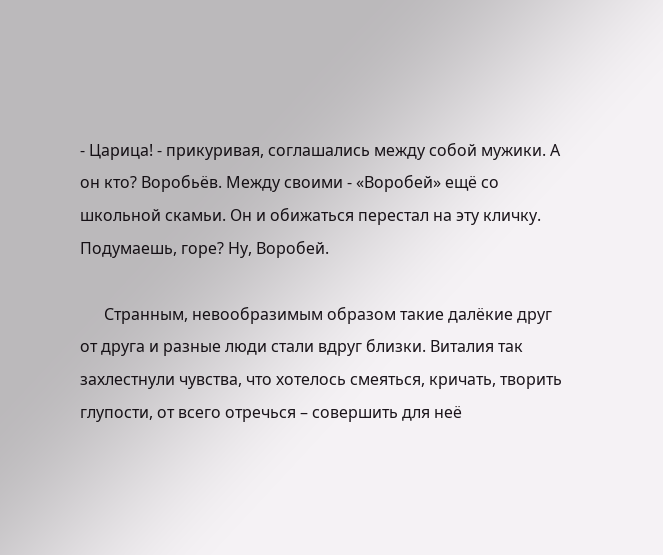- Царица! - прикуривая, соглашались между собой мужики. А он кто? Воробьёв. Между своими - «Воробей» ещё со школьной скамьи. Он и обижаться перестал на эту кличку. Подумаешь, горе? Ну, Воробей.

      Странным, невообразимым образом такие далёкие друг от друга и разные люди стали вдруг близки. Виталия так захлестнули чувства, что хотелось смеяться, кричать, творить глупости, от всего отречься – совершить для неё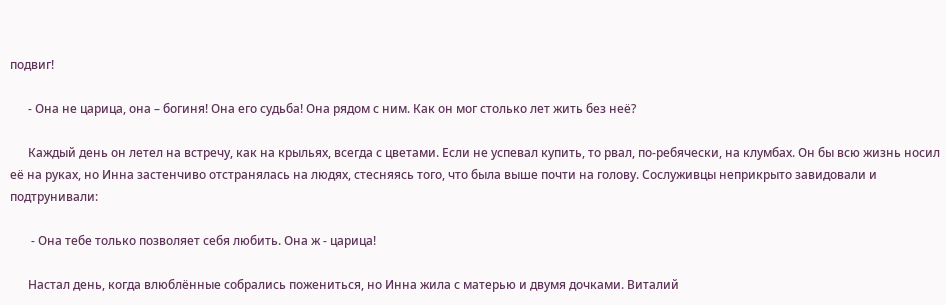подвиг!

      - Она не царица, она – богиня! Она его судьба! Она рядом с ним. Как он мог столько лет жить без неё?

      Каждый день он летел на встречу, как на крыльях, всегда с цветами. Если не успевал купить, то рвал, по-ребячески, на клумбах. Он бы всю жизнь носил её на руках, но Инна застенчиво отстранялась на людях, стесняясь того, что была выше почти на голову. Сослуживцы неприкрыто завидовали и подтрунивали:

       - Она тебе только позволяет себя любить. Она ж - царица!

      Настал день, когда влюблённые собрались пожениться, но Инна жила с матерью и двумя дочками. Виталий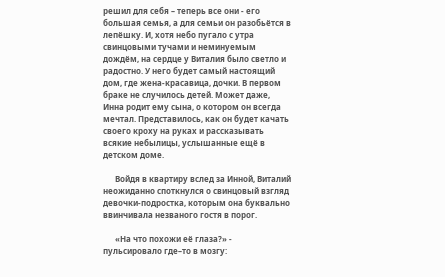решил для себя – теперь все они - его большая семья, а для семьи он разобьётся в лепёшку. И, хотя небо пугало с утра свинцовыми тучами и неминуемым дождём, на сердце у Виталия было светло и радостно. У него будет самый настоящий дом, где жена-красавица, дочки. В первом браке не случилось детей. Может даже, Инна родит ему сына, о котором он всегда мечтал. Представилось, как он будет качать своего кроху на руках и рассказывать всякие небылицы, услышанные ещё в детском доме.

      Войдя в квартиру вслед за Инной, Виталий неожиданно споткнулся о свинцовый взгляд девочки-подростка, которым она буквально ввинчивала незваного гостя в порог.

      «На что похожи её глаза?» - пульсировало где–то в мозгу: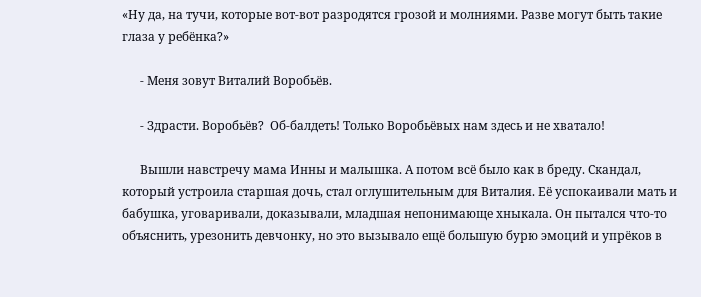«Ну да, на тучи, которые вот-вот разродятся грозой и молниями. Разве могут быть такие глаза у ребёнка?»

      - Меня зовут Виталий Воробьёв.

      - Здрасти. Воробьёв?  Об-балдеть! Только Воробьёвых нам здесь и не хватало!

      Вышли навстречу мама Инны и малышка. А потом всё было как в бреду. Скандал, который устроила старшая дочь, стал оглушительным для Виталия. Её успокаивали мать и бабушка, уговаривали, доказывали, младшая непонимающе хныкала. Он пытался что-то объяснить, урезонить девчонку, но это вызывало ещё большую бурю эмоций и упрёков в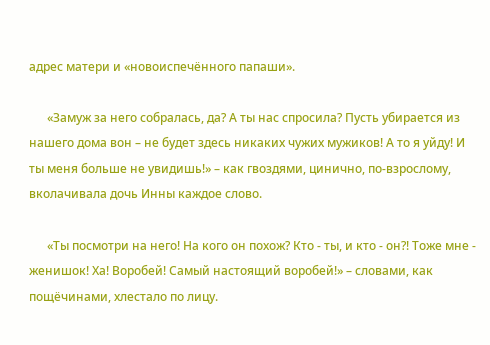адрес матери и «новоиспечённого папаши».

      «Замуж за него собралась, да? А ты нас спросила? Пусть убирается из нашего дома вон – не будет здесь никаких чужих мужиков! А то я уйду! И ты меня больше не увидишь!» – как гвоздями, цинично, по-взрослому, вколачивала дочь Инны каждое слово.

      «Ты посмотри на него! На кого он похож? Кто - ты, и кто - он?! Тоже мне - женишок! Ха! Воробей! Самый настоящий воробей!» – словами, как пощёчинами, хлестало по лицу.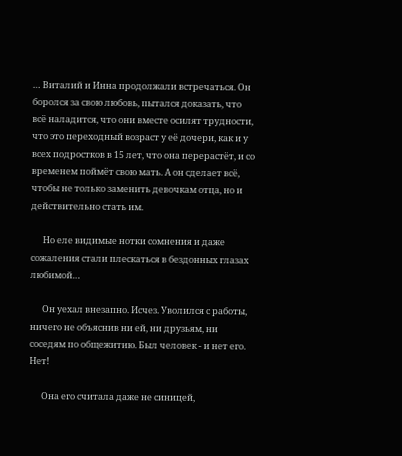… Виталий и Инна продолжали встречаться. Он боролся за свою любовь, пытался доказать, что всё наладится, что они вместе осилят трудности, что это переходный возраст у её дочери, как и у всех подростков в 15 лет, что она перерастёт, и со временем поймёт свою мать. А он сделает всё, чтобы не только заменить девочкам отца, но и действительно стать им.

      Но еле видимые нотки сомнения и даже сожаления стали плескаться в бездонных глазах любимой…

      Он уехал внезапно. Исчез. Уволился с работы, ничего не объяснив ни ей, ни друзьям, ни соседям по общежитию. Был человек - и нет его. Нет!

      Она его считала даже не синицей,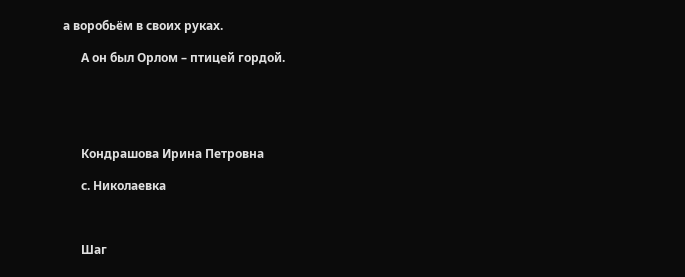а воробьём в своих руках.

      А он был Орлом – птицей гордой.





      Кондрашова Ирина Петровна

      с. Николаевка



      Шаг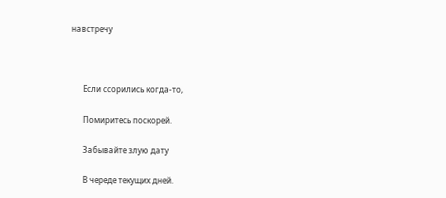навстречу



      Если ссорились когда-то,

      Помиритесь поскорей.

      Забывайте злую дату

      В череде текущих дней.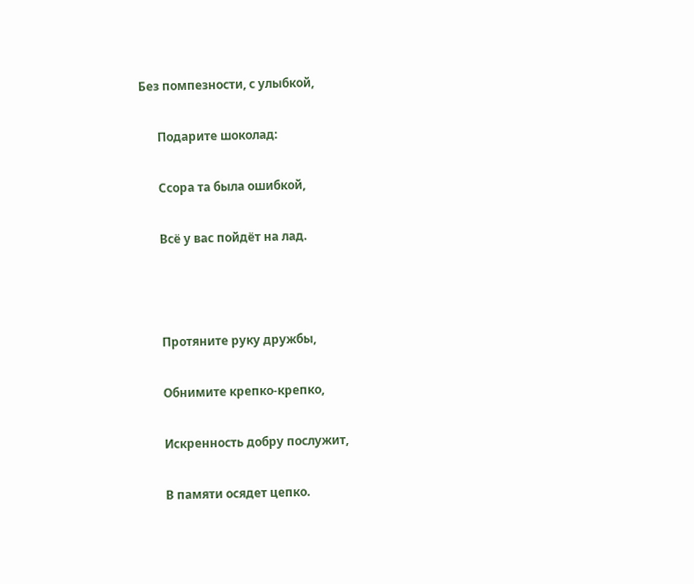Без помпезности, с улыбкой,

      Подарите шоколад:

      Ссора та была ошибкой,

      Всё у вас пойдёт на лад.



      Протяните руку дружбы,

      Обнимите крепко-крепко,

      Искренность добру послужит,

      В памяти осядет цепко.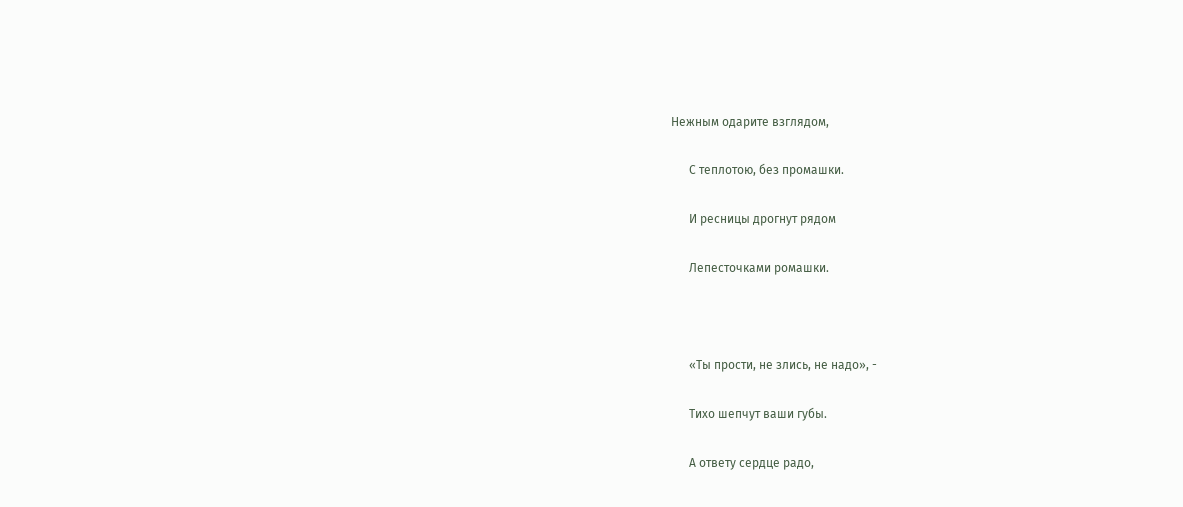Нежным одарите взглядом,

      С теплотою, без промашки.

      И ресницы дрогнут рядом

      Лепесточками ромашки.



      «Ты прости, не злись, не надо», -

      Тихо шепчут ваши губы.

      А ответу сердце радо,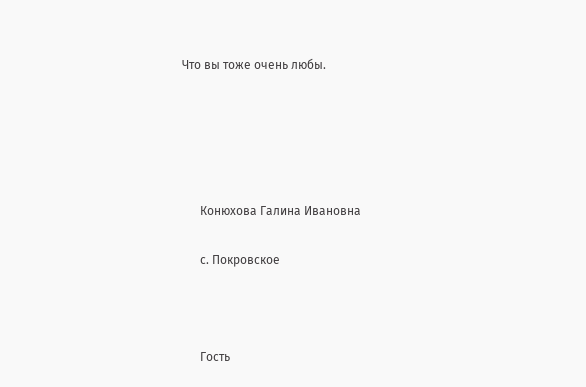Что вы тоже очень любы.





      Конюхова Галина Ивановна

      с. Покровское



      Гость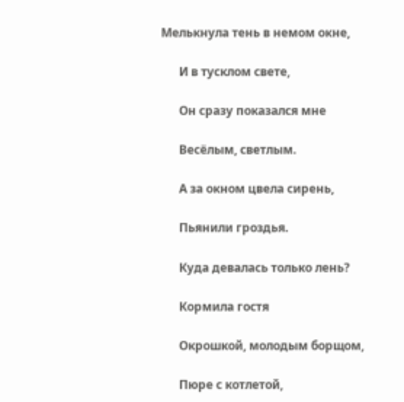Мелькнула тень в немом окне,

      И в тусклом свете,

      Он сразу показался мне

      Весёлым, светлым.

      А за окном цвела сирень,

      Пьянили гроздья.

      Куда девалась только лень?

      Кормила гостя

      Окрошкой, молодым борщом,

      Пюре с котлетой,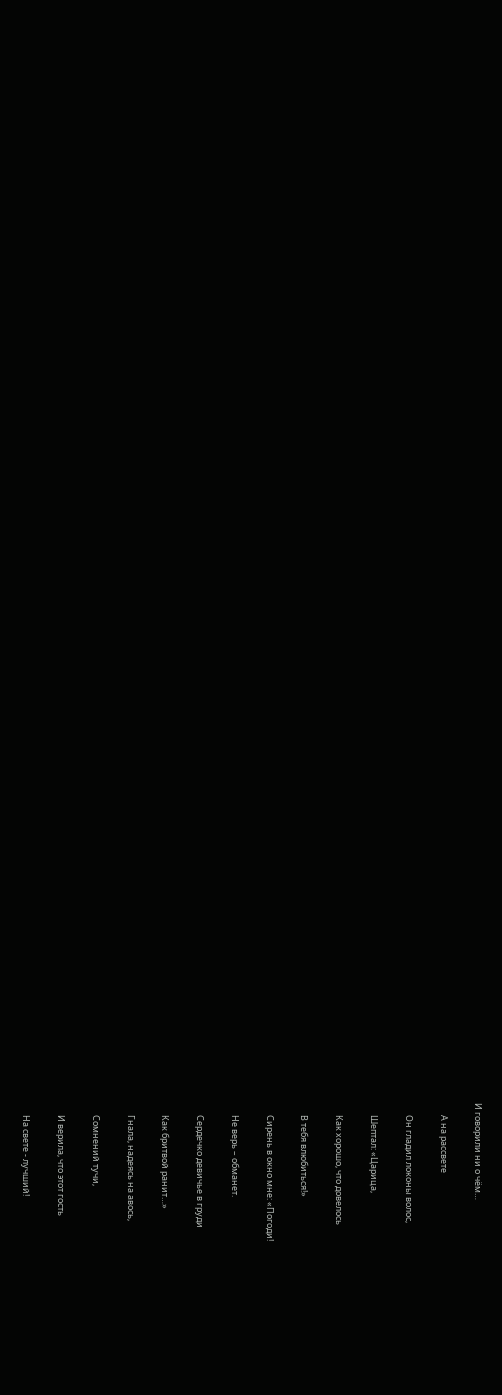И говорили ни о чём…

      А на рассвете

      Он гладил локоны волос,

      Шептал: «Царица,

      Как хорошо, что довелось

      В тебя влюбиться!»

      Сирень в окно мне: «Погоди!

      Не верь – обманет.

      Сердечко девичье в груди

      Как бритвой ранит…»

      Гнала, надеясь на авось,

      Сомнений тучи,

      И верила, что этот гость

      На свете - лучший!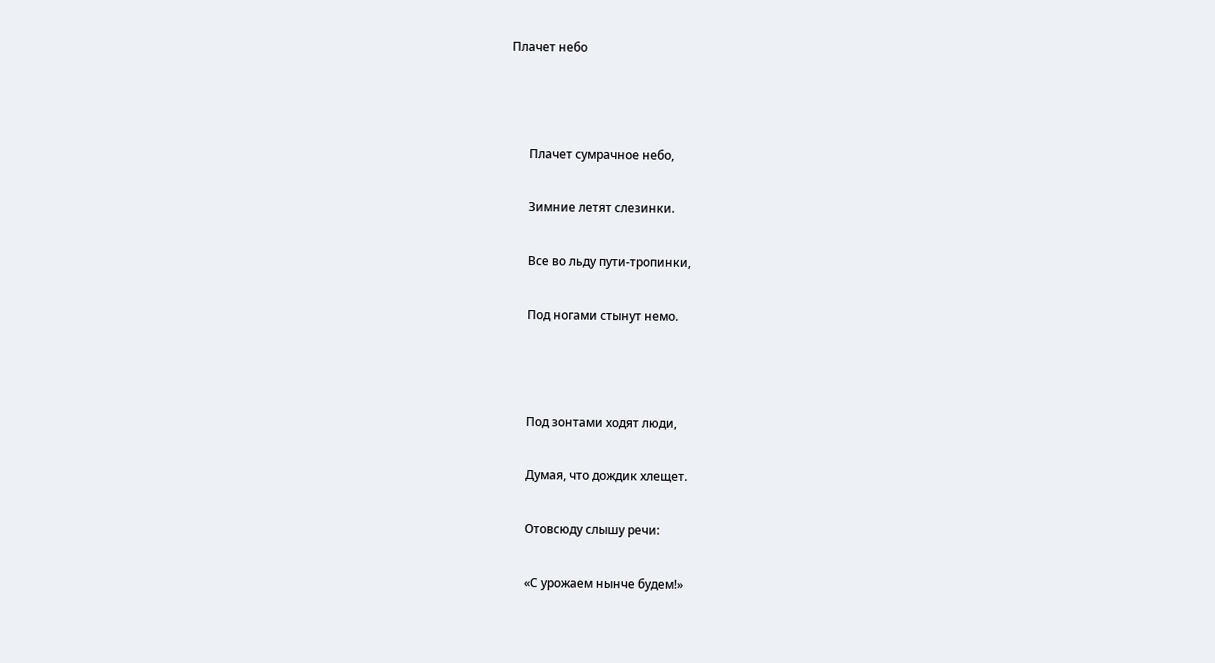Плачет небо



      Плачет сумрачное небо,

      Зимние летят слезинки.

      Все во льду пути-тропинки,

      Под ногами стынут немо.



      Под зонтами ходят люди,

      Думая, что дождик хлещет.

      Отовсюду слышу речи:

      «С урожаем нынче будем!»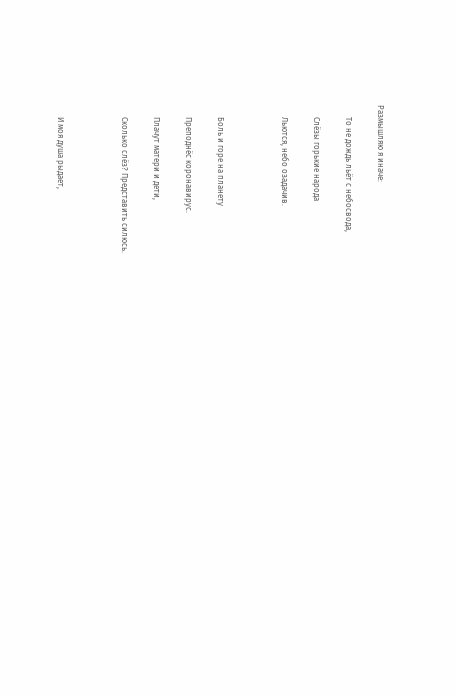Размышляю я иначе:

      То не дождь льёт с небосвода,

      Слёзы горькие народа

      Льются, небо озадачив.



      Боль и горе на планету

      Преподнёс коронавирус.

      Плачут матери и дети,

      Сколько слёз? Представить силюсь.



      И моя душа рыдает,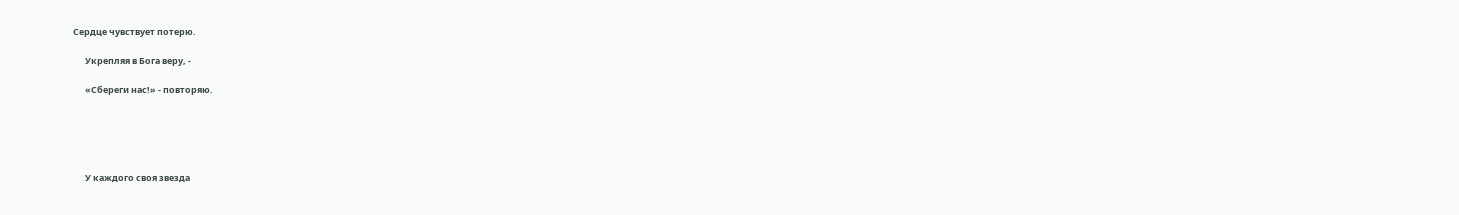Сердце чувствует потерю.

      Укрепляя в Бога веру, -

      «Сбереги нас!» - повторяю.





      У каждого своя звезда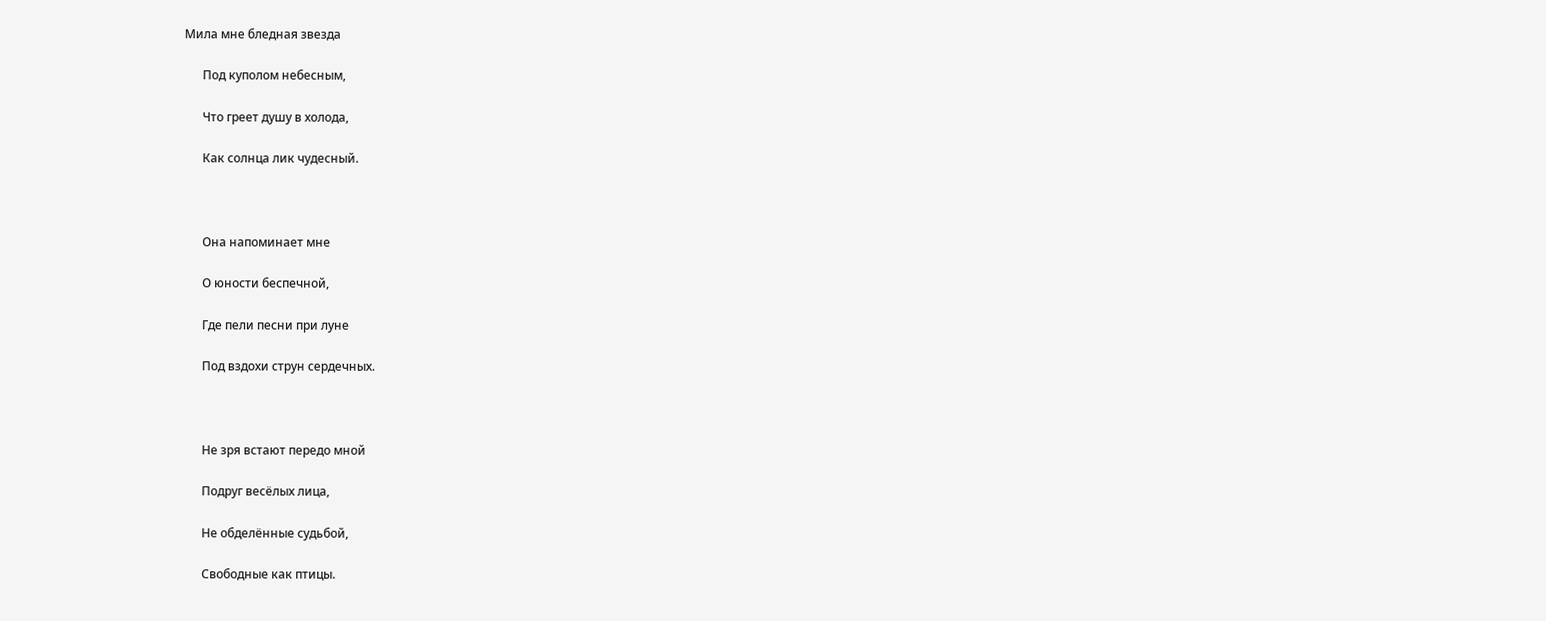Мила мне бледная звезда

      Под куполом небесным,

      Что греет душу в холода,

      Как солнца лик чудесный.



      Она напоминает мне

      О юности беспечной,

      Где пели песни при луне

      Под вздохи струн сердечных.



      Не зря встают передо мной

      Подруг весёлых лица,

      Не обделённые судьбой,

      Свободные как птицы.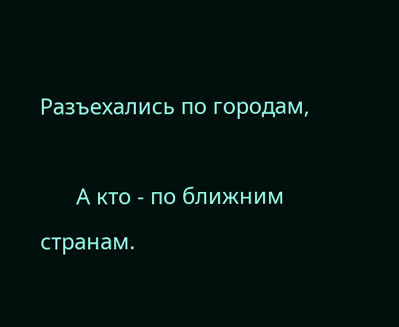Разъехались по городам,

      А кто - по ближним странам.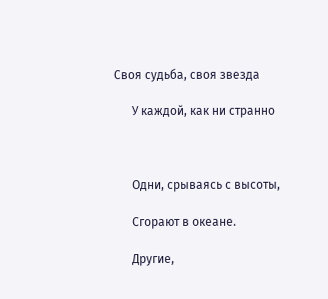Своя судьба, своя звезда

      У каждой, как ни странно



      Одни, срываясь с высоты,

      Сгорают в океане.

      Другие,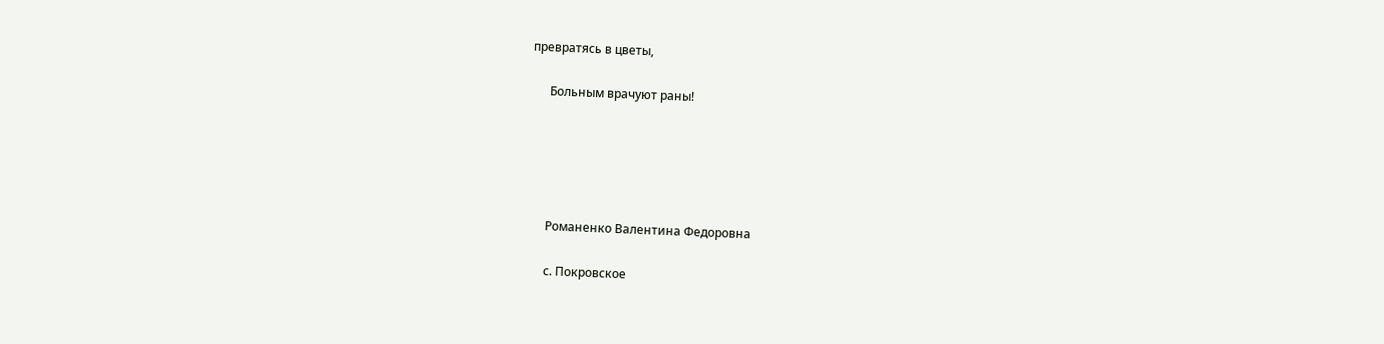превратясь в цветы,

      Больным врачуют раны!





      Романенко Валентина Федоровна

      с. Покровское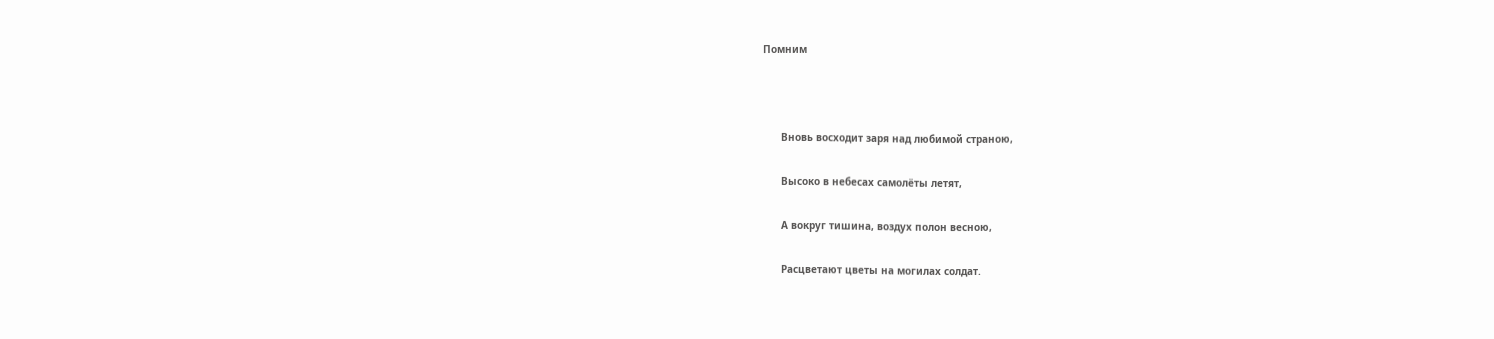Помним



      Вновь восходит заря над любимой страною,

      Высоко в небесах самолёты летят,

      А вокруг тишина, воздух полон весною,

      Расцветают цветы на могилах солдат.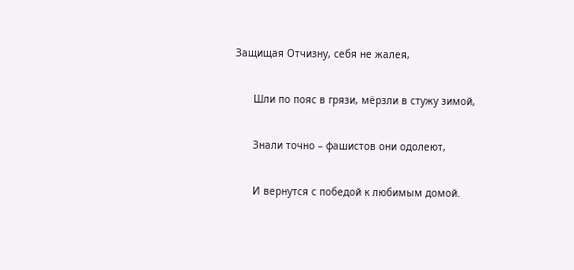Защищая Отчизну, себя не жалея,

      Шли по пояс в грязи, мёрзли в стужу зимой,

      Знали точно – фашистов они одолеют,

      И вернутся с победой к любимым домой.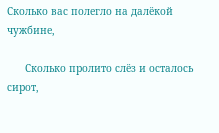Сколько вас полегло на далёкой чужбине,

      Сколько пролито слёз и осталось сирот,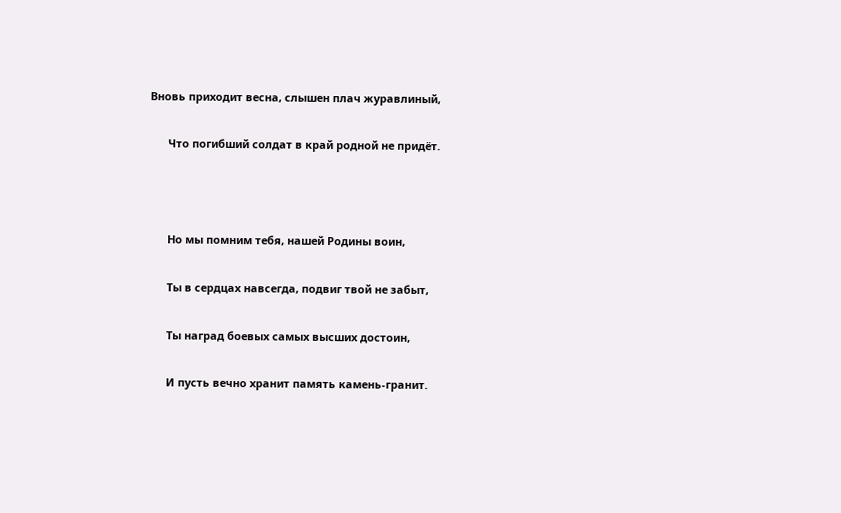Вновь приходит весна, слышен плач журавлиный,

      Что погибший солдат в край родной не придёт.



      Но мы помним тебя, нашей Родины воин,

      Ты в сердцах навсегда, подвиг твой не забыт,

      Ты наград боевых самых высших достоин,

      И пусть вечно хранит память камень-гранит.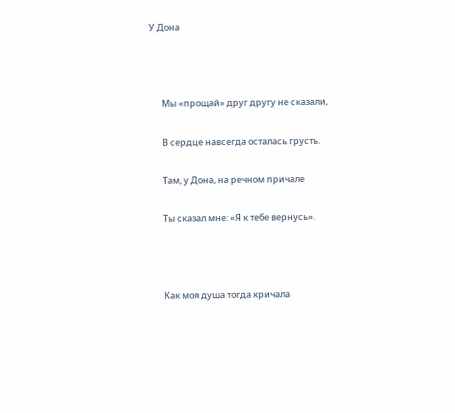У Дона



      Мы «прощай» друг другу не сказали,

      В сердце навсегда осталась грусть.

      Там, у Дона, на речном причале

      Ты сказал мне: «Я к тебе вернусь».



      Как моя душа тогда кричала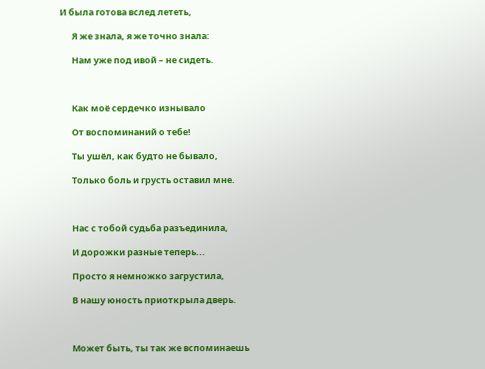И была готова вслед лететь,

      Я же знала, я же точно знала:

      Нам уже под ивой – не сидеть.



      Как моё сердечко изнывало

      От воспоминаний о тебе!

      Ты ушёл, как будто не бывало,

      Только боль и грусть оставил мне.



      Нас с тобой судьба разъединила,

      И дорожки разные теперь...

      Просто я немножко загрустила,

      В нашу юность приоткрыла дверь.



      Может быть, ты так же вспоминаешь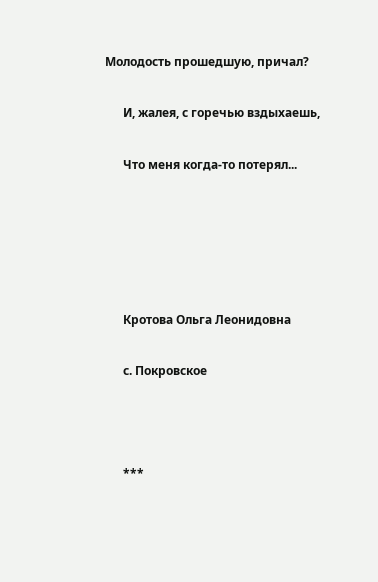Молодость прошедшую, причал?

      И, жалея, с горечью вздыхаешь,

      Что меня когда-то потерял...





      Кротова Ольга Леонидовна

      с. Покровское



      ***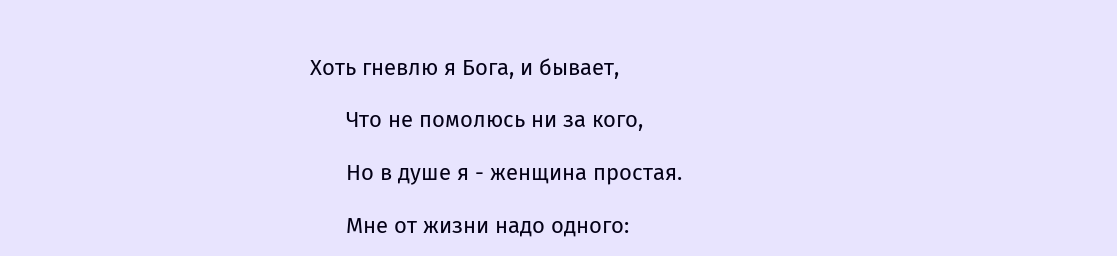Хоть гневлю я Бога, и бывает,

      Что не помолюсь ни за кого,

      Но в душе я - женщина простая.

      Мне от жизни надо одного: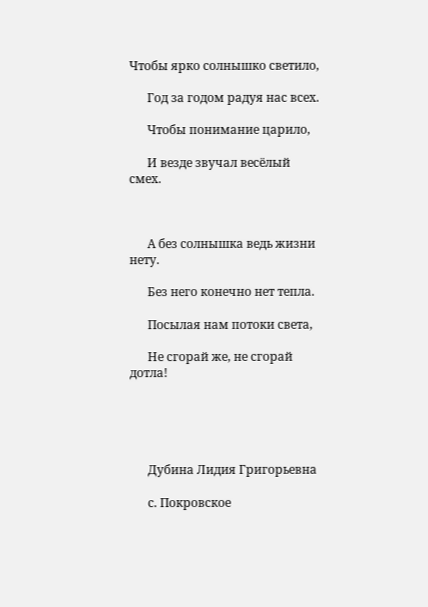Чтобы ярко солнышко светило,

      Год за годом радуя нас всех.

      Чтобы понимание царило,

      И везде звучал весёлый смех.



      А без солнышка ведь жизни нету.

      Без него конечно нет тепла.

      Посылая нам потоки света,

      Не сгорай же, не сгорай дотла!





      Дубина Лидия Григорьевна

      с. Покровское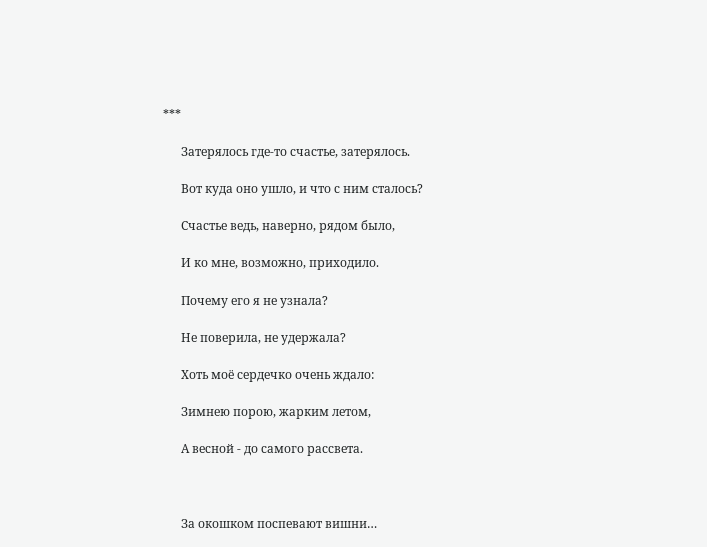***

      Затерялось где-то счастье, затерялось.

      Вот куда оно ушло, и что с ним сталось?

      Счастье ведь, наверно, рядом было,

      И ко мне, возможно, приходило.

      Почему его я не узнала?

      Не поверила, не удержала?

      Хоть моё сердечко очень ждало:

      Зимнею порою, жарким летом,

      А весной - до самого рассвета.



      За окошком поспевают вишни…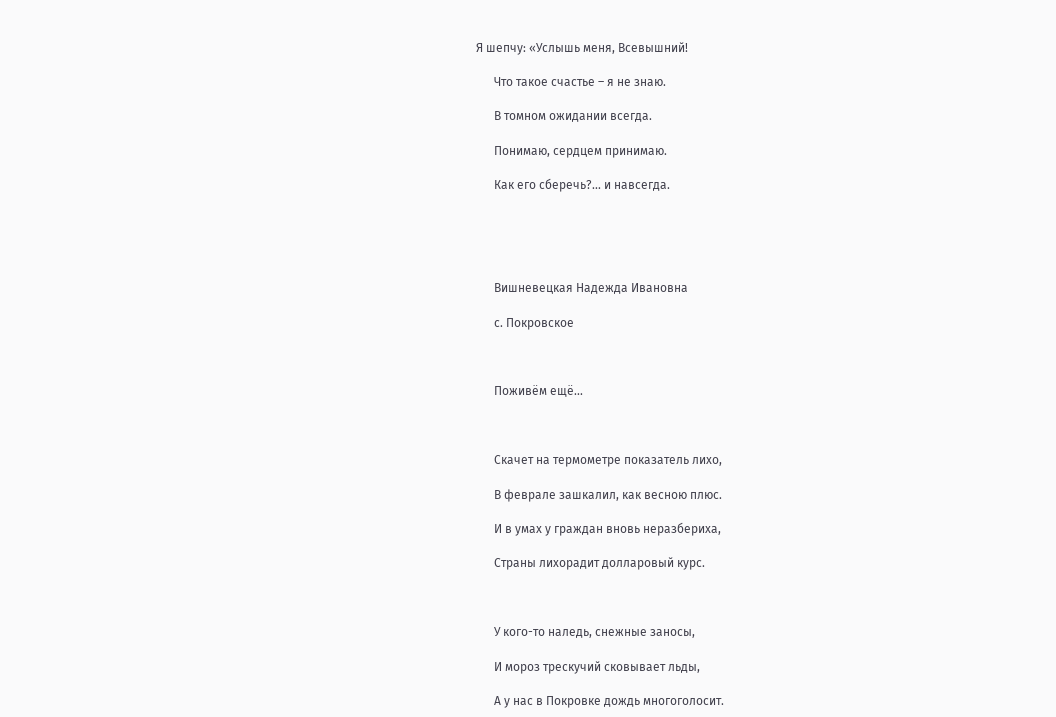Я шепчу: «Услышь меня, Всевышний!

      Что такое счастье – я не знаю.

      В томном ожидании всегда.

      Понимаю, сердцем принимаю.

      Как его сберечь?... и навсегда.





      Вишневецкая Надежда Ивановна

      с. Покровское



      Поживём ещё...



      Скачет на термометре показатель лихо,

      В феврале зашкалил, как весною плюс.

      И в умах у граждан вновь неразбериха,

      Страны лихорадит долларовый курс.



      У кого-то наледь, снежные заносы,

      И мороз трескучий сковывает льды,

      А у нас в Покровке дождь многоголосит.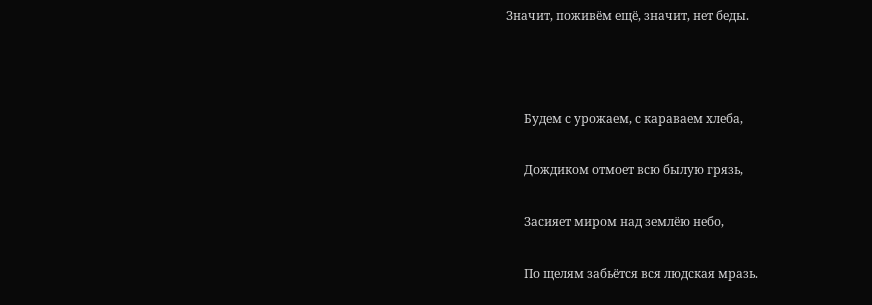Значит, поживём ещё, значит, нет беды.



      Будем с урожаем, с караваем хлеба,

      Дождиком отмоет всю былую грязь,

      Засияет миром над землёю небо,

      По щелям забьётся вся людская мразь.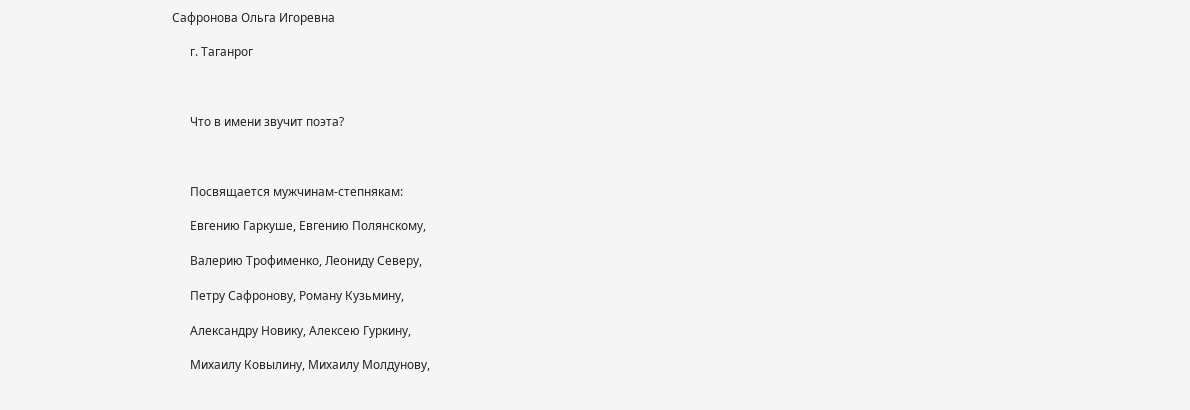Сафронова Ольга Игоревна

      г. Таганрог



      Что в имени звучит поэта?



      Посвящается мужчинам-степнякам:

      Евгению Гаркуше, Евгению Полянскому,

      Валерию Трофименко, Леониду Северу,

      Петру Сафронову, Роману Кузьмину,

      Александру Новику, Алексею Гуркину,

      Михаилу Ковылину, Михаилу Молдунову,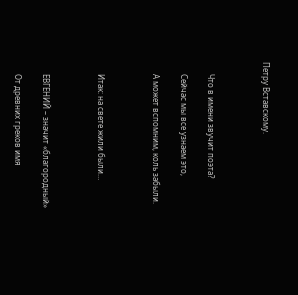Петру Вставскому.



      Что в имени звучит поэта?

      Сейчас мы все узнаем это,

      А может вспомним, коль забыли.



      Итак: на свете жили были…



      ЕВГЕНИЙ – значит «благородный»

      От древних греков имя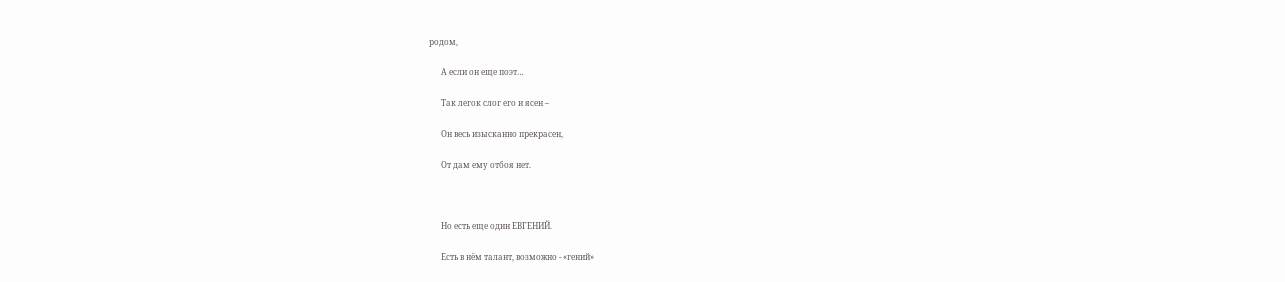родом,

      А если он еще поэт…

      Так легок слог его и ясен –

      Он весь изысканно прекрасен,

      От дам ему отбоя нет.



      Но есть еще один ЕВГЕНИЙ.

      Есть в нём талант, возможно - «гений»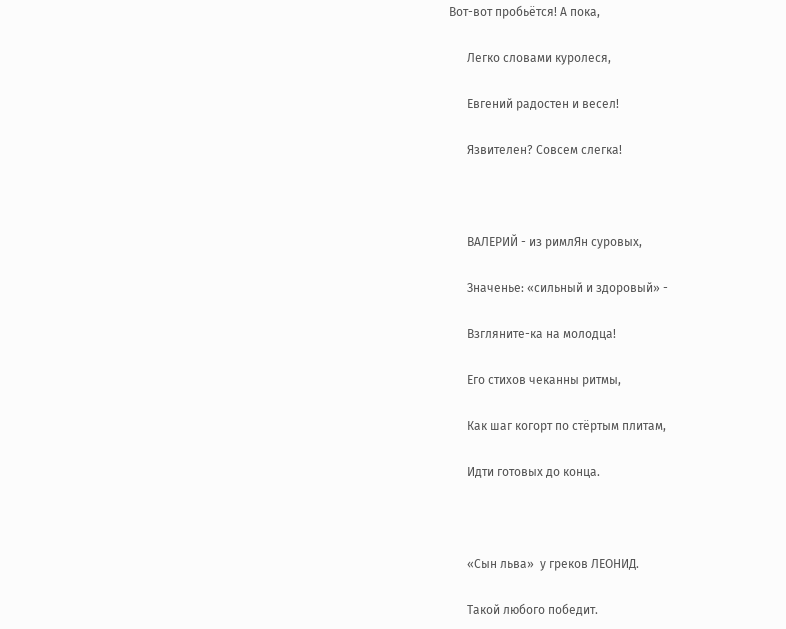Вот-вот пробьётся! А пока,

      Легко словами куролеся,

      Евгений радостен и весел!

      Язвителен? Совсем слегка!



      ВАЛЕРИЙ - из римлЯн суровых,

      Значенье: «сильный и здоровый» -

      Взгляните-ка на молодца!

      Его стихов чеканны ритмы,

      Как шаг когорт по стёртым плитам,

      Идти готовых до конца.



      «Сын льва»  у греков ЛЕОНИД.

      Такой любого победит.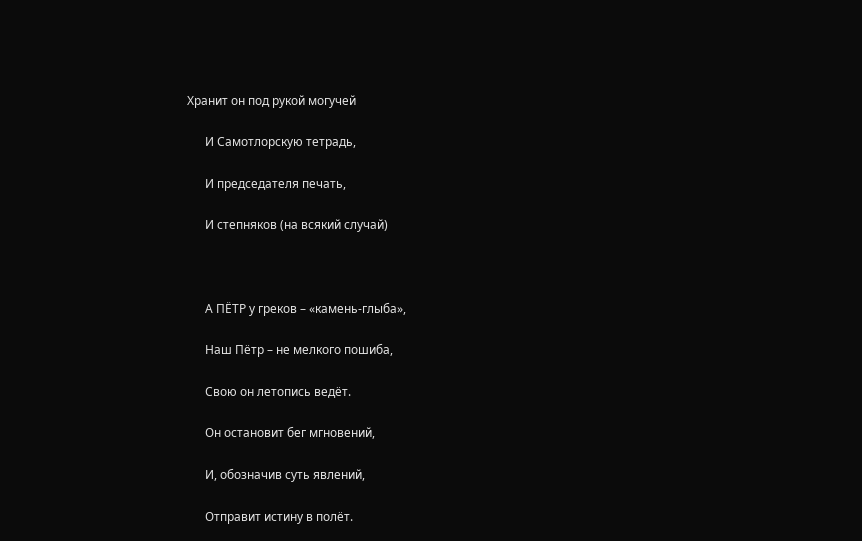Хранит он под рукой могучей

      И Самотлорскую тетрадь,

      И председателя печать,

      И степняков (на всякий случай)



      А ПЁТР у греков – «камень-глыба»,

      Наш Пётр – не мелкого пошиба,

      Свою он летопись ведёт.

      Он остановит бег мгновений,

      И, обозначив суть явлений,

      Отправит истину в полёт.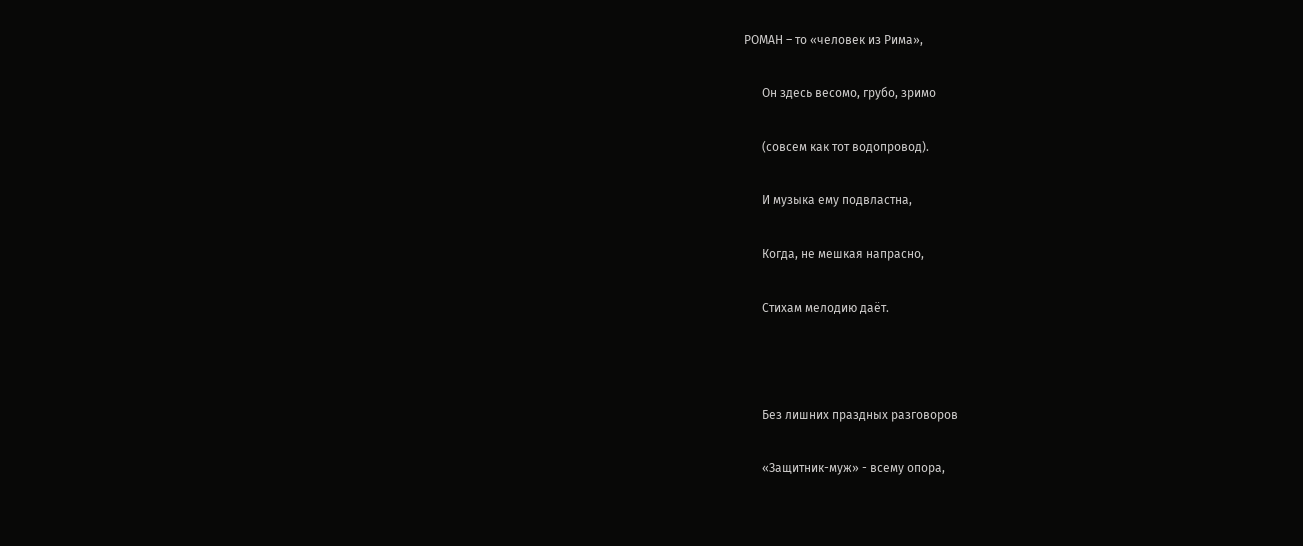РОМАН – то «человек из Рима»,

      Он здесь весомо, грубо, зримо

      (совсем как тот водопровод).

      И музыка ему подвластна,

      Когда, не мешкая напрасно,

      Стихам мелодию даёт.



      Без лишних праздных разговоров

      «Защитник-муж» - всему опора,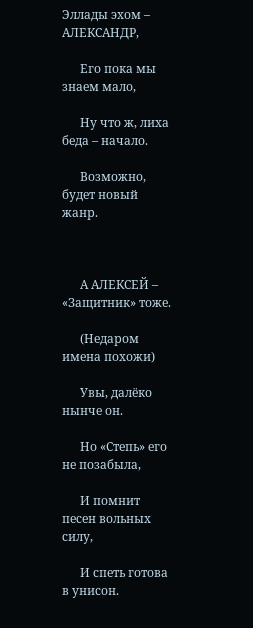Эллады эхом – АЛЕКСАНДР,

      Его пока мы знаем мало,

      Ну что ж, лиха беда – начало.

      Возможно, будет новый жанр.



      А АЛЕКСЕЙ – «Защитник» тоже.

      (Недаром имена похожи)

      Увы, далёко нынче он.

      Но «Степь» его не позабыла,

      И помнит песен вольных силу,

      И спеть готова в унисон.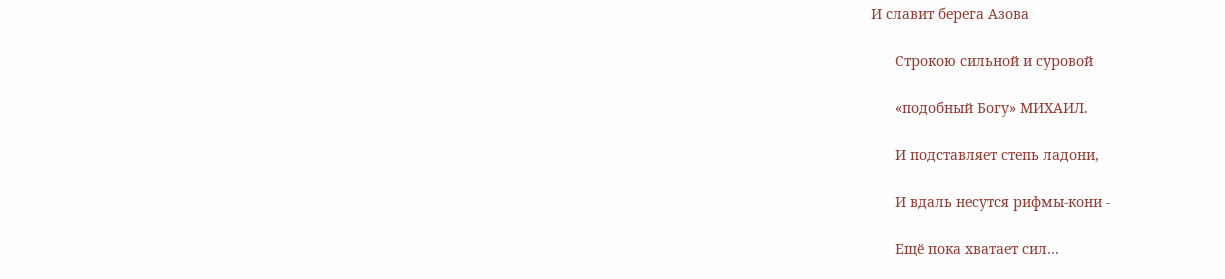И славит берега Азова

      Строкою сильной и суровой

      «подобный Богу» МИХАИЛ.

      И подставляет степь ладони,

      И вдаль несутся рифмы-кони -

      Ещё пока хватает сил…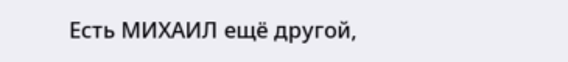Есть МИХАИЛ ещё другой,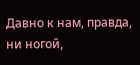Давно к нам, правда, ни ногой,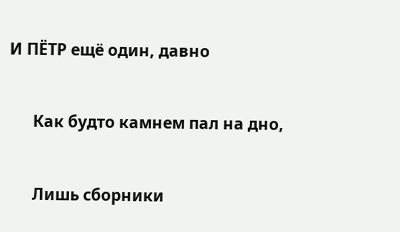И ПЁТР ещё один, давно

      Как будто камнем пал на дно,

      Лишь сборники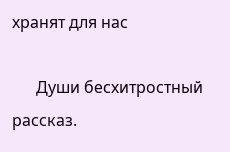хранят для нас

      Души бесхитростный рассказ.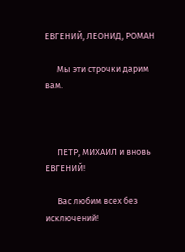ЕВГЕНИЙ, ЛЕОНИД, РОМАН

      Мы эти строчки дарим вам.



      ПЕТР, МИХАИЛ и вновь ЕВГЕНИЙ!

      Вас любим всех без исключений!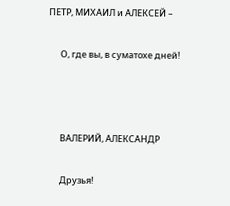ПЕТР, МИХАИЛ и АЛЕКСЕЙ –

      О, где вы, в суматохе дней!



      ВАЛЕРИЙ, АЛЕКСАНДР

      Друзья!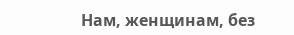Нам, женщинам, без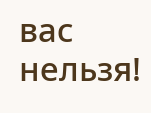вас нельзя!